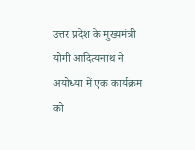उत्तर प्रदेश के मुख्यमंत्री योगी आदित्यनाथ ने अयोध्या में एक कार्यक्रम को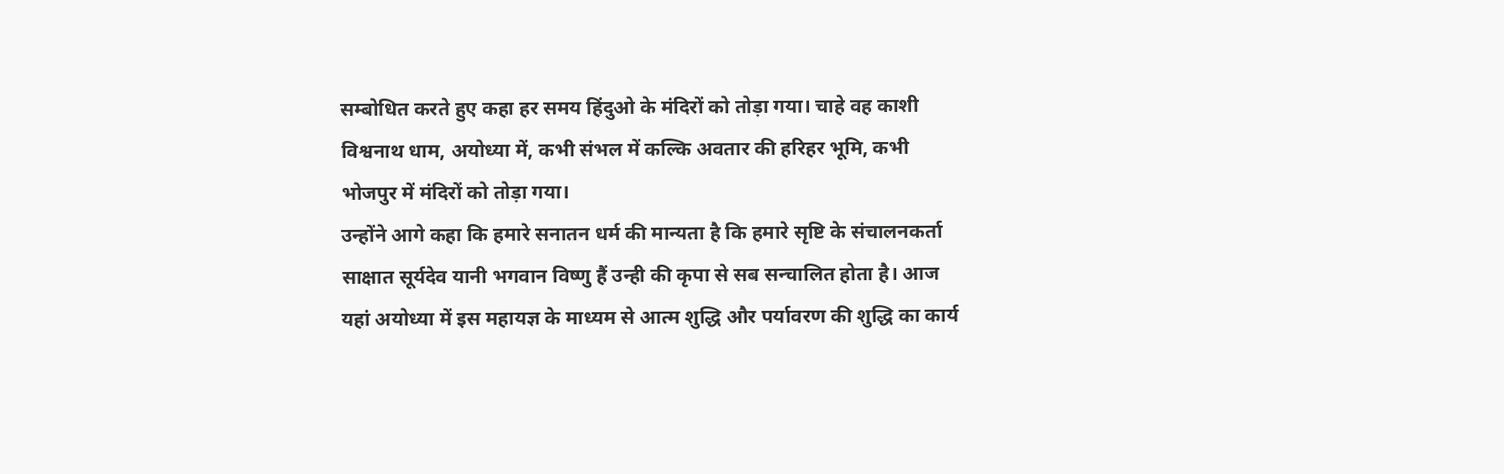सम्बोधित करते हुए कहा हर समय हिंदुओ के मंदिरों को तोड़ा गया। चाहे वह काशी विश्वनाथ धाम, अयोध्या में, कभी संभल में कल्कि अवतार की हरिहर भूमि, कभी भोजपुर में मंदिरों को तोड़ा गया।
उन्होंने आगे कहा कि हमारे सनातन धर्म की मान्यता है कि हमारे सृष्टि के संचालनकर्ता साक्षात सूर्यदेव यानी भगवान विष्णु हैं उन्ही की कृपा से सब सन्चालित होता है। आज यहां अयोध्या में इस महायज्ञ के माध्यम से आत्म शुद्धि और पर्यावरण की शुद्धि का कार्य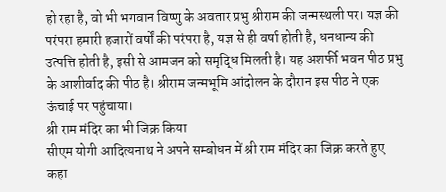हो रहा है, वो भी भगवान विष्णु के अवतार प्रभु श्रीराम की जन्मस्थली पर। यज्ञ की परंपरा हमारी हजारों वर्षों की परंपरा है, यज्ञ से ही वर्षा होती है, धनधान्य की उत्पत्ति होती है, इसी से आमजन को समृद्धि मिलती है। यह अशर्फी भवन पीठ प्रभु के आशीर्वाद की पीठ है। श्रीराम जन्मभूमि आंदोलन के दौरान इस पीठ ने एक ऊंचाई पर पहुंचाया।
श्री राम मंदिर का भी जिक्र किया
सीएम योगी आदित्यनाथ ने अपने सम्बोधन में श्री राम मंदिर का जिक्र करते हुए कहा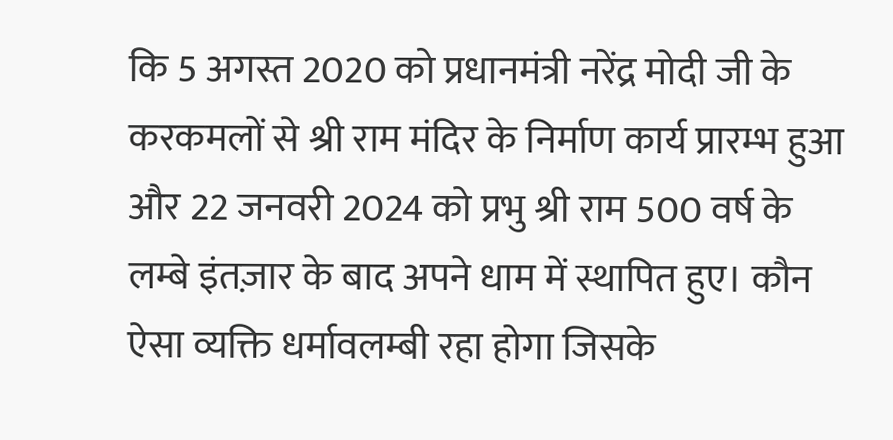कि 5 अगस्त 2020 को प्रधानमंत्री नरेंद्र मोदी जी के करकमलों से श्री राम मंदिर के निर्माण कार्य प्रारम्भ हुआ और 22 जनवरी 2024 को प्रभु श्री राम 500 वर्ष के लम्बे इंतज़ार के बाद अपने धाम में स्थापित हुए। कौन ऐसा व्यक्ति धर्मावलम्बी रहा होगा जिसके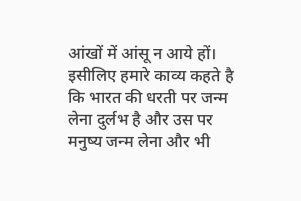आंखों में आंसू न आये हों। इसीलिए हमारे काव्य कहते है कि भारत की धरती पर जन्म लेना दुर्लभ है और उस पर मनुष्य जन्म लेना और भी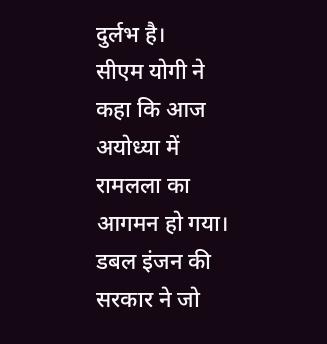दुर्लभ है।
सीएम योगी ने कहा कि आज अयोध्या में रामलला का आगमन हो गया। डबल इंजन की सरकार ने जो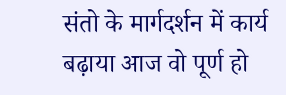संतो के मार्गदर्शन में कार्य बढ़ाया आज वो पूर्ण हो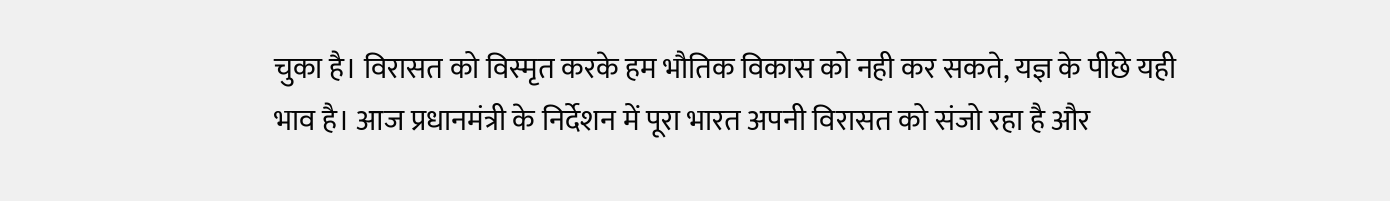चुका है। विरासत को विस्मृत करके हम भौतिक विकास को नही कर सकते, यज्ञ के पीछे यही भाव है। आज प्रधानमंत्री के निर्देशन में पूरा भारत अपनी विरासत को संजो रहा है और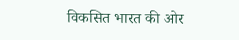विकसित भारत की ओर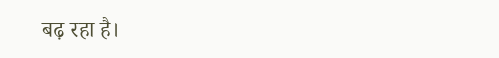बढ़ रहा है।